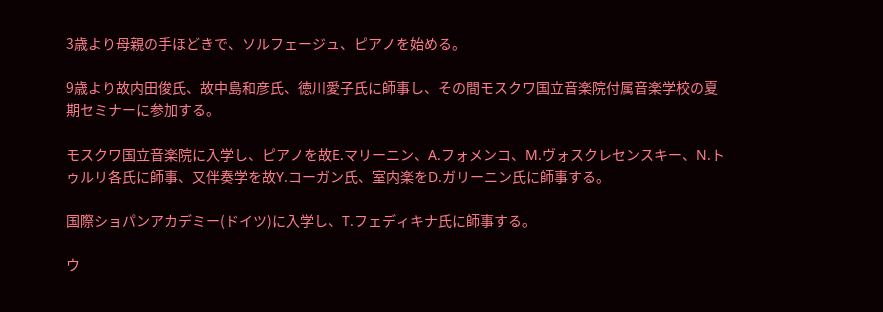3歳より母親の手ほどきで、ソルフェージュ、ピアノを始める。

9歳より故内田俊氏、故中島和彦氏、徳川愛子氏に師事し、その間モスクワ国立音楽院付属音楽学校の夏期セミナーに参加する。

モスクワ国立音楽院に入学し、ピアノを故E.マリーニン、A.フォメンコ、M.ヴォスクレセンスキー、N.トゥルリ各氏に師事、又伴奏学を故Y.コーガン氏、室内楽をD.ガリーニン氏に師事する。

国際ショパンアカデミー(ドイツ)に入学し、T.フェディキナ氏に師事する。

ウ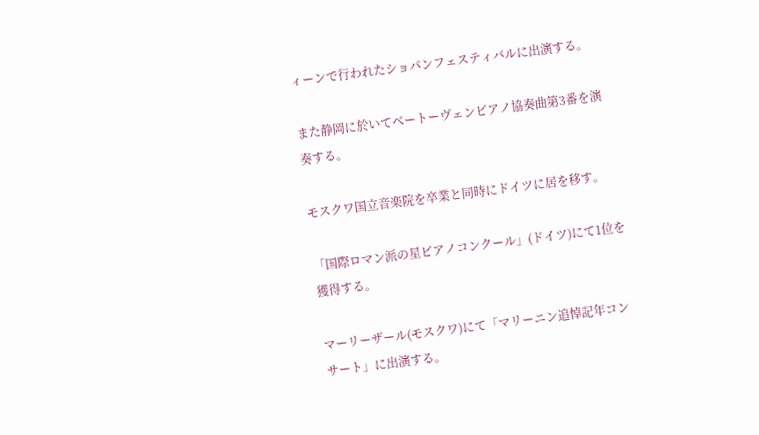ィーンで行われたショパンフェスティバルに出演する。

また静岡に於いてベートーヴェンピアノ協奏曲第3番を演奏する。

モスクワ国立音楽院を卒業と同時にドイツに居を移す。

「国際ロマン派の星ピアノコンクール」(ドイツ)にて1位を獲得する。

マーリーザール(モスクワ)にて「マリーニン追悼記年コンサート」に出演する。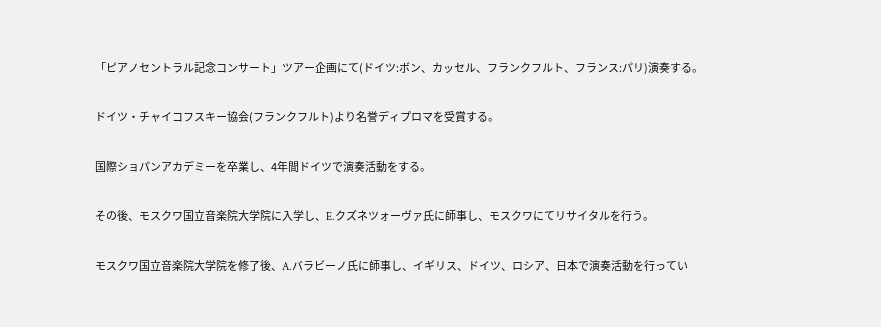「ピアノセントラル記念コンサート」ツアー企画にて(ドイツ:ボン、カッセル、フランクフルト、フランス:パリ)演奏する。

ドイツ・チャイコフスキー協会(フランクフルト)より名誉ディプロマを受賞する。

国際ショパンアカデミーを卒業し、4年間ドイツで演奏活動をする。

その後、モスクワ国立音楽院大学院に入学し、E.クズネツォーヴァ氏に師事し、モスクワにてリサイタルを行う。

モスクワ国立音楽院大学院を修了後、A.バラビーノ氏に師事し、イギリス、ドイツ、ロシア、日本で演奏活動を行ってい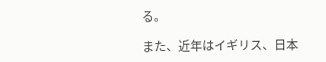る。

また、近年はイギリス、日本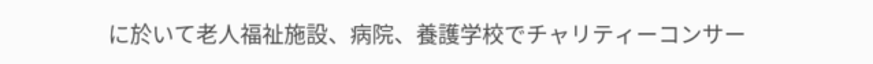に於いて老人福祉施設、病院、養護学校でチャリティーコンサー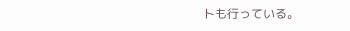トも行っている。